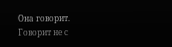Она говорит. Говорит не с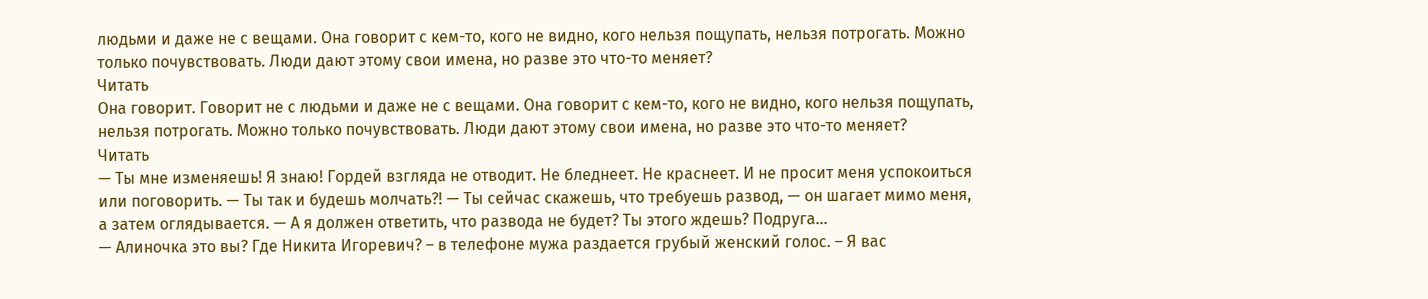людьми и даже не с вещами. Она говорит с кем-то, кого не видно, кого нельзя пощупать, нельзя потрогать. Можно только почувствовать. Люди дают этому свои имена, но разве это что-то меняет?
Читать
Она говорит. Говорит не с людьми и даже не с вещами. Она говорит с кем-то, кого не видно, кого нельзя пощупать, нельзя потрогать. Можно только почувствовать. Люди дают этому свои имена, но разве это что-то меняет?
Читать
— Ты мне изменяешь! Я знаю! Гордей взгляда не отводит. Не бледнеет. Не краснеет. И не просит меня успокоиться или поговорить. — Ты так и будешь молчать?! — Ты сейчас скажешь, что требуешь развод, — он шагает мимо меня, а затем оглядывается. — А я должен ответить, что развода не будет? Ты этого ждешь? Подруга…
— Алиночка это вы? Где Никита Игоревич? – в телефоне мужа раздается грубый женский голос. – Я вас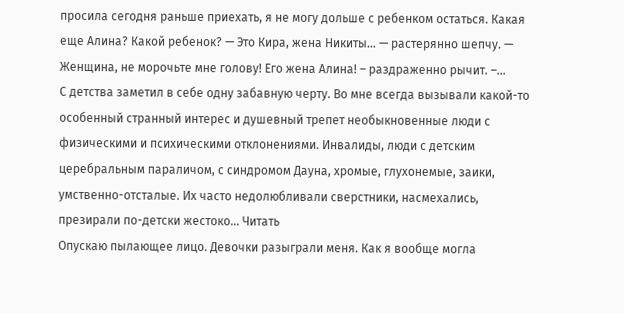просила сегодня раньше приехать, я не могу дольше с ребенком остаться. Какая еще Алина? Какой ребенок? — Это Кира, жена Никиты… — растерянно шепчу. — Женщина, не морочьте мне голову! Его жена Алина! – раздраженно рычит. –…
С детства заметил в себе одну забавную черту. Во мне всегда вызывали какой-то особенный странный интерес и душевный трепет необыкновенные люди с физическими и психическими отклонениями. Инвалиды, люди с детским церебральным параличом, с синдромом Дауна, хромые, глухонемые, заики, умственно-отсталые. Их часто недолюбливали сверстники, насмехались, презирали по-детски жестоко… Читать
Опускаю пылающее лицо. Девочки разыграли меня. Как я вообще могла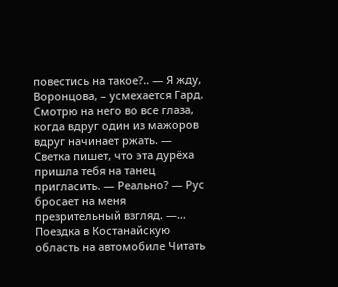повестись на такое?.. — Я жду, Воронцова, – усмехается Гард. Смотрю на него во все глаза, когда вдруг один из мажоров вдруг начинает ржать. — Светка пишет, что эта дурёха пришла тебя на танец пригласить. — Реально? — Рус бросает на меня презрительный взгляд. —…
Поездка в Костанайскую область на автомобиле Читать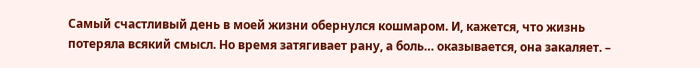Самый счастливый день в моей жизни обернулся кошмаром. И, кажется, что жизнь потеряла всякий смысл. Но время затягивает рану, а боль… оказывается, она закаляет. –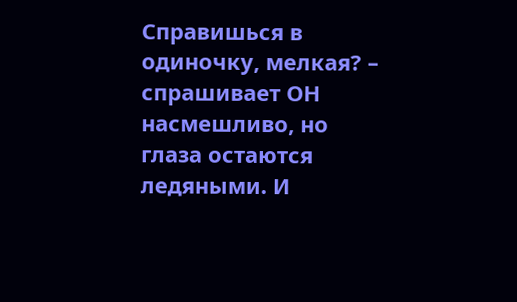Справишься в одиночку, мелкая? – спрашивает ОН насмешливо, но глаза остаются ледяными. И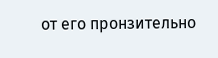от его пронзительно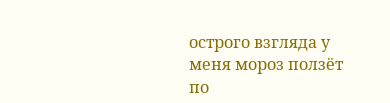острого взгляда у меня мороз ползёт по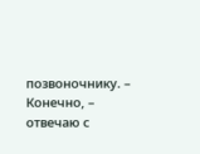позвоночнику. – Конечно, – отвечаю с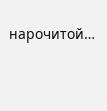нарочитой…